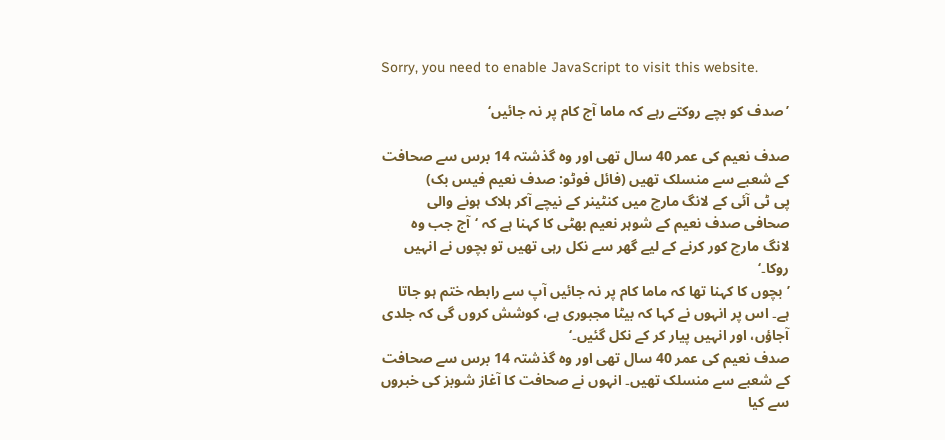Sorry, you need to enable JavaScript to visit this website.

’صدف کو بچے روکتے رہے کہ ماما آج کام پر نہ جائیں‘

صدف نعیم کی عمر 40 سال تھی اور وہ گذشتہ 14 برس سے صحافت کے شعبے سے منسلک تھیں (فائل فوٹو: صدف نعیم فیس بک)
پی ٹی آئی کے لانگ مارچ میں کنٹینر کے نیچے آکر ہلاک ہونے والی صحافی صدف نعیم کے شوہر نعیم بھٹی کا کہنا ہے کہ ‘آج جب وہ لانگ مارچ کور کرنے کے لیے گھر سے نکل رہی تھیں تو بچوں نے انہیں روکا۔‘
’بچوں کا کہنا تھا کہ ماما کام پر نہ جائیں آپ سے رابطہ ختم ہو جاتا ہے۔ اس پر انہوں نے کہا کہ بیٹا مجبوری ہے، کوشش کروں گی کہ جلدی آجاؤں، اور انہیں پیار کر کے نکل گئیں۔‘
صدف نعیم کی عمر 40 سال تھی اور وہ گذشتہ 14 برس سے صحافت کے شعبے سے منسلک تھیں۔ انہوں نے صحافت کا آغاز شوبز کی خبروں سے کیا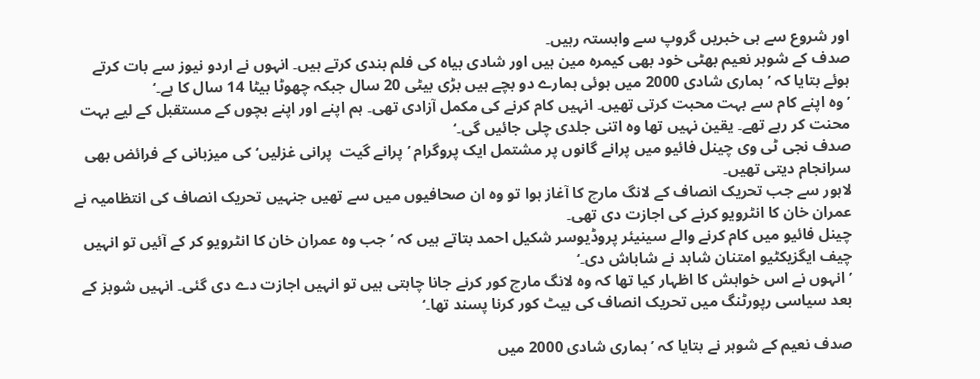اور شروع سے ہی خبریں گروپ سے وابستہ رہیں۔
صدف کے شوہر نعیم بھٹی خود بھی کیمرہ مین ہیں اور شادی بیاہ کی فلم بندی کرتے ہیں۔ انہوں نے اردو نیوز سے بات کرتے ہوئے بتایا کہ ’ہماری شادی 2000 میں ہوئی ہمارے دو بچے ہیں بڑی بیٹی 20 سال جبکہ چھوٹا بیٹا 14 سال کا ہے۔‘
’وہ اپنے کام سے بہت محبت کرتی تھیں۔ انہیں کام کرنے کی مکمل آزادی تھی۔ ہم اپنے اور اپنے بچوں کے مستقبل کے لیے بہت محنت کر رہے تھے۔ یقین نہیں تھا وہ اتنی جلدی چلی جائیں گی۔‘
صدف نجی ٹی وی چینل فائیو میں پرانے گانوں پر مشتمل ایک پروگرام ’پرانے گیت  پرانی غزلیں‘ کی میزبانی کے فرائض بھی سرانجام دیتی تھیں۔
لاہور سے جب تحریک انصاف کے لانگ مارچ کا آغاز ہوا تو وہ ان صحافیوں میں سے تھیں جنہیں تحریک انصاف کی انتظامیہ نے عمران خان کا انٹرویو کرنے کی اجازت دی تھی۔
چینل فائیو میں کام کرنے والے سینیئر پروڈیوسر شکیل احمد بتاتے ہیں کہ ’جب وہ عمران خان کا انٹرویو کر کے آئیں تو انہیں چیف ایگزیکٹیو امتنان شاہد نے شاباش دی۔‘
’انہوں نے اس خواہش کا اظہار کیا تھا کہ وہ لانگ مارچ کور کرنے جانا چاہتی ہیں تو انہیں اجازت دے دی گئی۔ انہیں شوبز کے بعد سیاسی رپورٹنگ میں تحریک انصاف کی بیٹ کور کرنا پسند تھا۔‘

صدف نعیم کے شوہر نے بتایا کہ ’ہماری شادی 2000 میں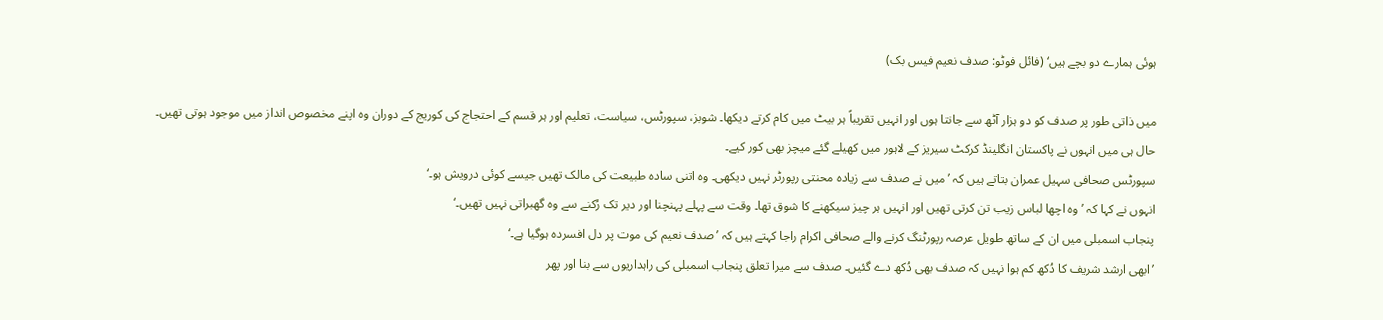ہوئی ہمارے دو بچے ہیں‘ (فائل فوٹو: صدف نعیم فیس بک)

میں ذاتی طور پر صدف کو دو ہزار آٹھ سے جانتا ہوں اور انہیں تقریباً ہر بیٹ میں کام کرتے دیکھا۔ شوبز، سپورٹس، سیاست، تعلیم اور ہر قسم کے احتجاج کی کوریج کے دوران وہ اپنے مخصوص انداز میں موجود ہوتی تھیں۔
حال ہی میں انہوں نے پاکستان انگلینڈ کرکٹ سیریز کے لاہور میں کھیلے گئے میچز بھی کور کیے۔
سپورٹس صحافی سہیل عمران بتاتے ہیں کہ ’میں نے صدف سے زیادہ محنتی رپورٹر نہیں دیکھی۔ وہ اتنی سادہ طبیعت کی مالک تھیں جیسے کوئی درویش ہو۔‘
انہوں نے کہا کہ ’وہ اچھا لباس زیب تن کرتی تھیں اور انہیں ہر چیز سیکھنے کا شوق تھا۔ وقت سے پہلے پہنچنا اور دیر تک رُکنے سے وہ گھبراتی نہیں تھیں۔‘
پنجاب اسمبلی میں ان کے ساتھ طویل عرصہ رپورٹنگ کرنے والے صحافی اکرام راجا کہتے ہیں کہ ’صدف نعیم کی موت پر دل افسردہ ہوگیا ہے۔‘
’ابھی ارشد شریف کا دُکھ کم ہوا نہیں کہ صدف بھی دُکھ دے گئیں۔ صدف سے میرا تعلق پنجاب اسمبلی کی راہداریوں سے بنا اور پھر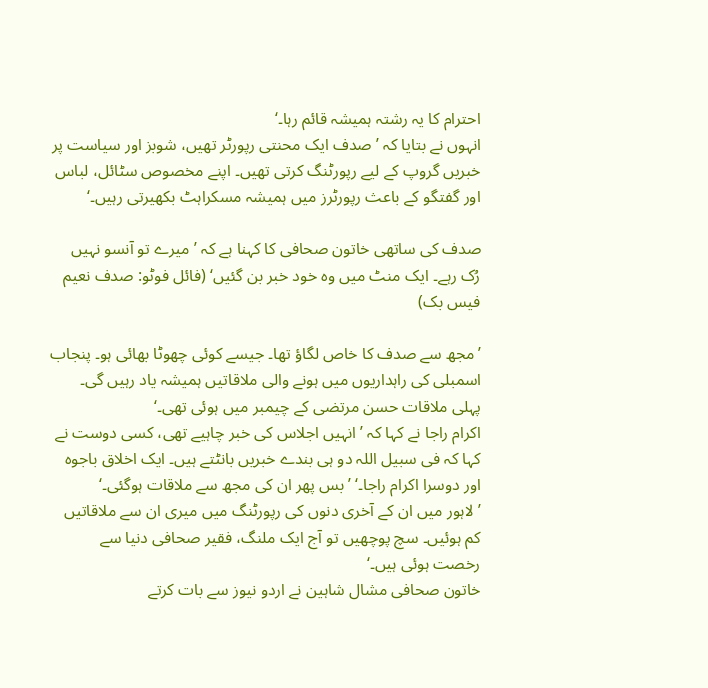احترام کا یہ رشتہ ہمیشہ قائم رہا۔‘
انہوں نے بتایا کہ ’صدف ایک محنتی رپورٹر تھیں، شوبز اور سیاست پر خبریں گروپ کے لیے رپورٹنگ کرتی تھیں۔ اپنے مخصوص سٹائل، لباس اور گفتگو کے باعث رپورٹرز میں ہمیشہ مسکراہٹ بکھیرتی رہیں۔‘

صدف کی ساتھی خاتون صحافی کا کہنا ہے کہ ’میرے تو آنسو نہیں رُک رہے۔ ایک منٹ میں وہ خود خبر بن گئیں‘ (فائل فوٹو: صدف نعیم فیس بک)

’مجھ سے صدف کا خاص لگاؤ تھا۔ جیسے کوئی چھوٹا بھائی ہو۔ پنجاب اسمبلی کی راہداریوں میں ہونے والی ملاقاتیں ہمیشہ یاد رہیں گی۔ پہلی ملاقات حسن مرتضی کے چیمبر میں ہوئی تھی۔‘
اکرام راجا نے کہا کہ ’انہیں اجلاس کی خبر چاہیے تھی، کسی دوست نے کہا کہ فی سبیل اللہ دو ہی بندے خبریں بانٹتے ہیں۔ ایک اخلاق باجوہ اور دوسرا اکرام راجا۔‘ ’بس پھر ان کی مجھ سے ملاقات ہوگئی۔‘
’لاہور میں ان کے آخری دنوں کی رپورٹنگ میں میری ان سے ملاقاتیں کم ہوئیں۔ سچ پوچھیں تو آج ایک ملنگ، فقیر صحافی دنیا سے رخصت ہوئی ہیں۔‘
خاتون صحافی مشال شاہین نے اردو نیوز سے بات کرتے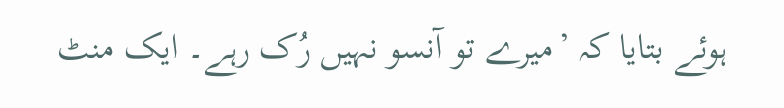ہوئے بتایا کہ ’میرے تو آنسو نہیں رُک رہے۔ ایک منٹ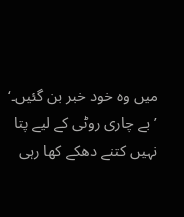میں وہ خود خبر بن گئیں۔‘
’بے چاری روٹی کے لیے پتا نہیں کتنے دھکے کھا رہی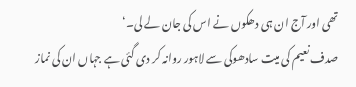تھی اور آج ان ہی دھکوں نے اس کی جان لے لی۔‘
صدف نعیم کی میت سادھوکی سے لاہور روانہ کر دی گئی ہے جہاں ان کی نماز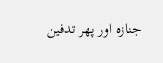جنازہ اور پھر تدفین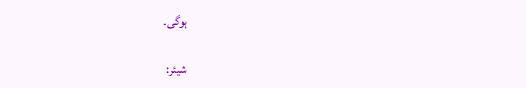ہوگی۔

شیئر: